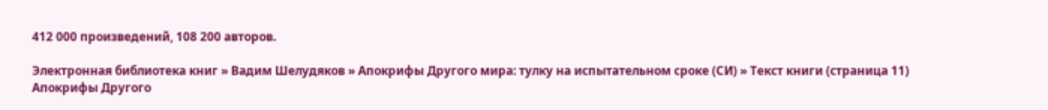412 000 произведений, 108 200 авторов.

Электронная библиотека книг » Вадим Шелудяков » Апокрифы Другого мира: тулку на испытательном сроке (СИ) » Текст книги (страница 11)
Апокрифы Другого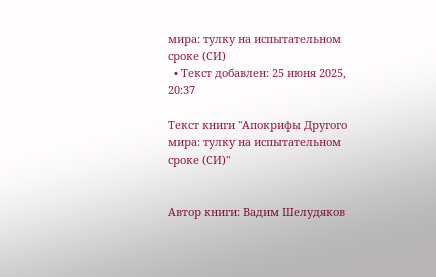мира: тулку на испытательном сроке (СИ)
  • Текст добавлен: 25 июня 2025, 20:37

Текст книги "Апокрифы Другого мира: тулку на испытательном сроке (СИ)"


Автор книги: Вадим Шелудяков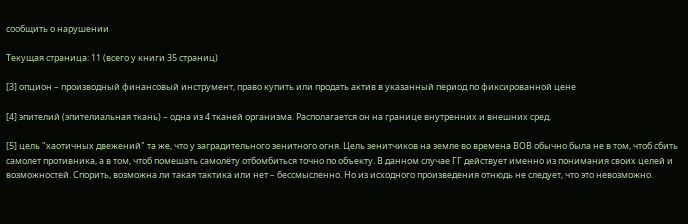сообщить о нарушении

Текущая страница: 11 (всего у книги 35 страниц)

[3] опцион – производный финансовый инструмент, право купить или продать актив в указанный период по фиксированной цене

[4] эпителий (эпителиальная ткань) – одна из 4 тканей организма. Располагается он на границе внутренних и внешних сред.

[5] цель "хаотичных двежений" та же, что у заградительного зенитного огня. Цель зенитчиков на земле во времена ВОВ обычно была не в том, чтоб сбить самолет противника, а в том, чтоб помешать самолёту отбомбиться точно по объекту. В данном случае ГГ действует именно из понимания своих целей и возможностей. Спорить, возможна ли такая тактика или нет – бессмысленно. Но из исходного произведения отнюдь не следует, что это невозможно.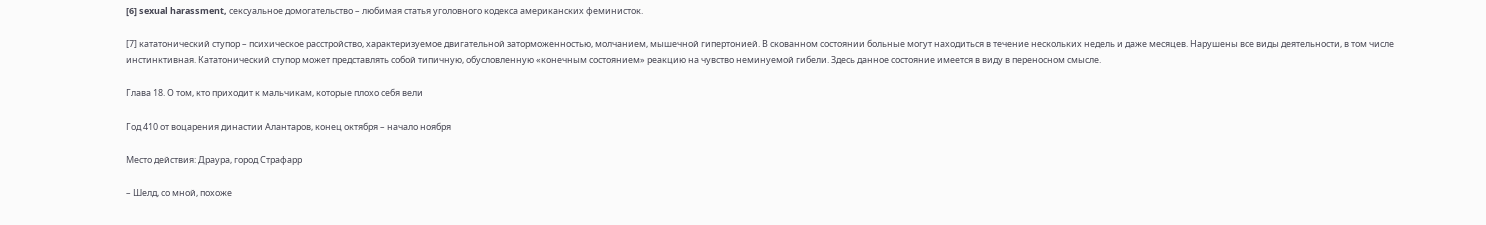[6] sexual harassment, сексуальное домогательство – любимая статья уголовного кодекса американских феминисток.

[7] кататонический ступор – психическое расстройство, характеризуемое двигательной заторможенностью, молчанием, мышечной гипертонией. В скованном состоянии больные могут находиться в течение нескольких недель и даже месяцев. Нарушены все виды деятельности, в том числе инстинктивная. Кататонический ступор может представлять собой типичную, обусловленную «конечным состоянием» реакцию на чувство неминуемой гибели. Здесь данное состояние имеется в виду в переносном смысле.

Глава 18. О том, кто приходит к мальчикам, которые плохо себя вели

Год 410 от воцарения династии Алантаров, конец октября – начало ноября

Место действия: Драура, город Страфарр

– Шелд, со мной, похоже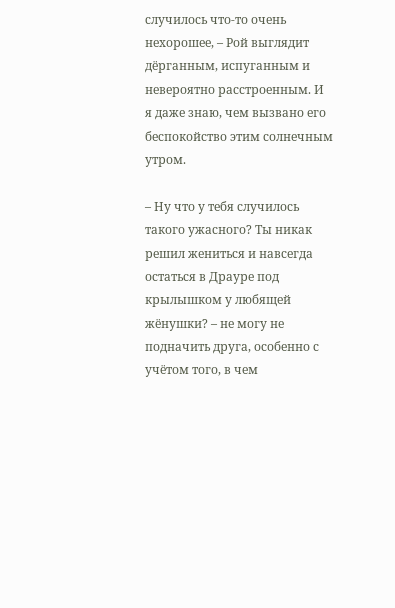случилось что-то очень нехорошее, – Рой выглядит дёрганным, испуганным и невероятно расстроенным. И я даже знаю, чем вызвано его беспокойство этим солнечным утром.

– Ну что у тебя случилось такого ужасного? Ты никак решил жениться и навсегда остаться в Драуре под крылышком у любящей жёнушки? – не могу не подначить друга, особенно с учётом того, в чем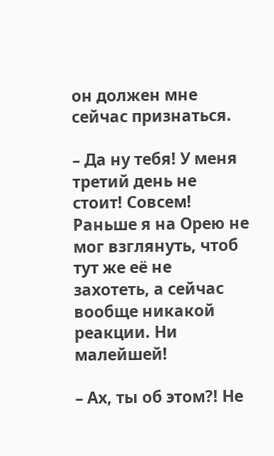он должен мне сейчас признаться.

– Да ну тебя! У меня третий день не стоит! Совсем! Раньше я на Орею не мог взглянуть, чтоб тут же её не захотеть, а сейчас вообще никакой реакции. Ни малейшей!

– Ах, ты об этом?! Не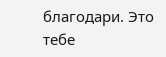благодари. Это тебе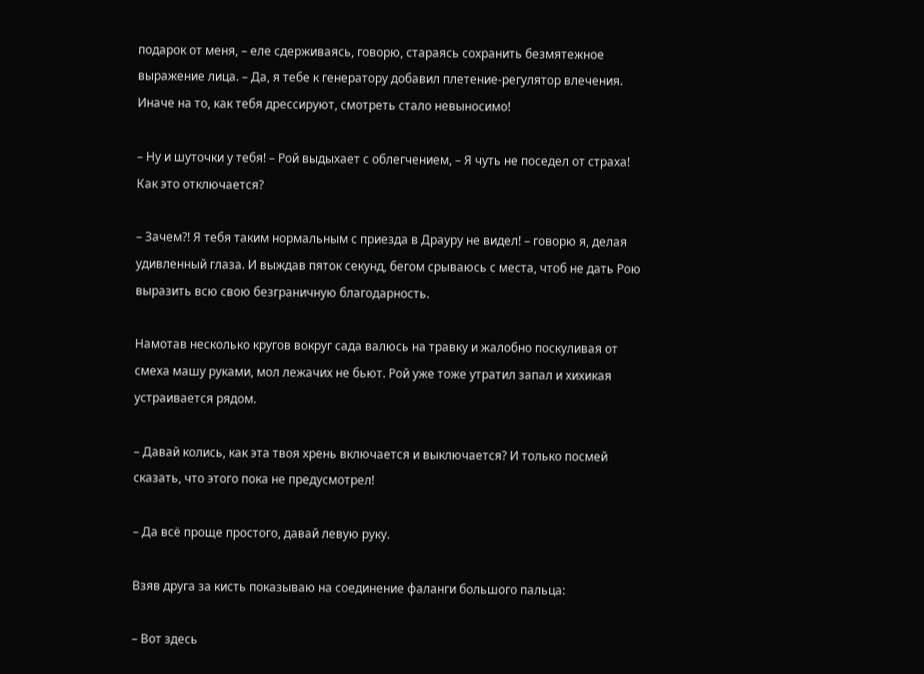подарок от меня, – еле сдерживаясь, говорю, стараясь сохранить безмятежное выражение лица. – Да, я тебе к генератору добавил плетение-регулятор влечения. Иначе на то, как тебя дрессируют, смотреть стало невыносимо!

– Ну и шуточки у тебя! – Рой выдыхает с облегчением, – Я чуть не поседел от страха! Как это отключается?

– Зачем?! Я тебя таким нормальным с приезда в Драуру не видел! – говорю я, делая удивленный глаза. И выждав пяток секунд, бегом срываюсь с места, чтоб не дать Рою выразить всю свою безграничную благодарность.

Намотав несколько кругов вокруг сада валюсь на травку и жалобно поскуливая от смеха машу руками, мол лежачих не бьют. Рой уже тоже утратил запал и хихикая устраивается рядом.

– Давай колись, как эта твоя хрень включается и выключается? И только посмей сказать, что этого пока не предусмотрел!

– Да всё проще простого, давай левую руку.

Взяв друга за кисть показываю на соединение фаланги большого пальца:

– Вот здесь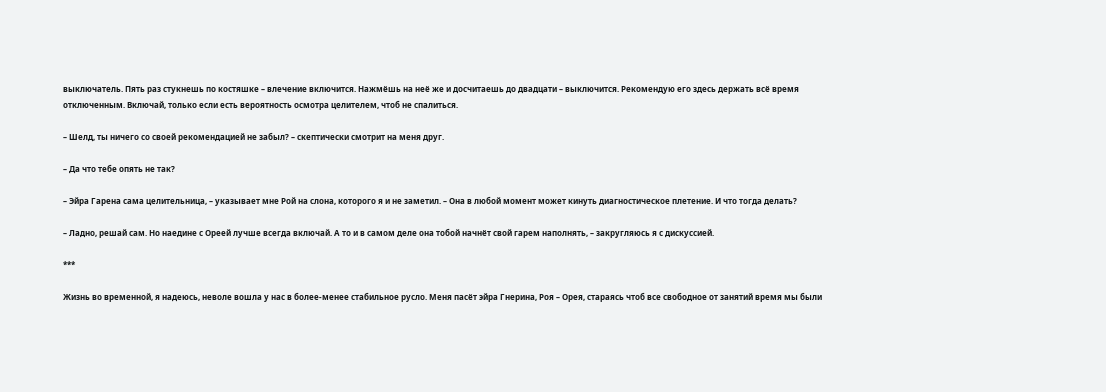выключатель. Пять раз стукнешь по костяшке – влечение включится. Нажмёшь на неё же и досчитаешь до двадцати – выключится. Рекомендую его здесь держать всё время отключенным. Включай, только если есть вероятность осмотра целителем, чтоб не спалиться.

– Шелд, ты ничего со своей рекомендацией не забыл? – скептически смотрит на меня друг.

– Да что тебе опять не так?

– Эйра Гарена сама целительница, – указывает мне Рой на слона, которого я и не заметил. – Она в любой момент может кинуть диагностическое плетение. И что тогда делать?

– Ладно, решай сам. Но наедине с Ореей лучше всегда включай. А то и в самом деле она тобой начнёт свой гарем наполнять, – закругляюсь я с дискуссией.

***

Жизнь во временной, я надеюсь, неволе вошла у нас в более-менее стабильное русло. Меня пасёт эйра Гнерина, Роя – Орея, стараясь чтоб все свободное от занятий время мы были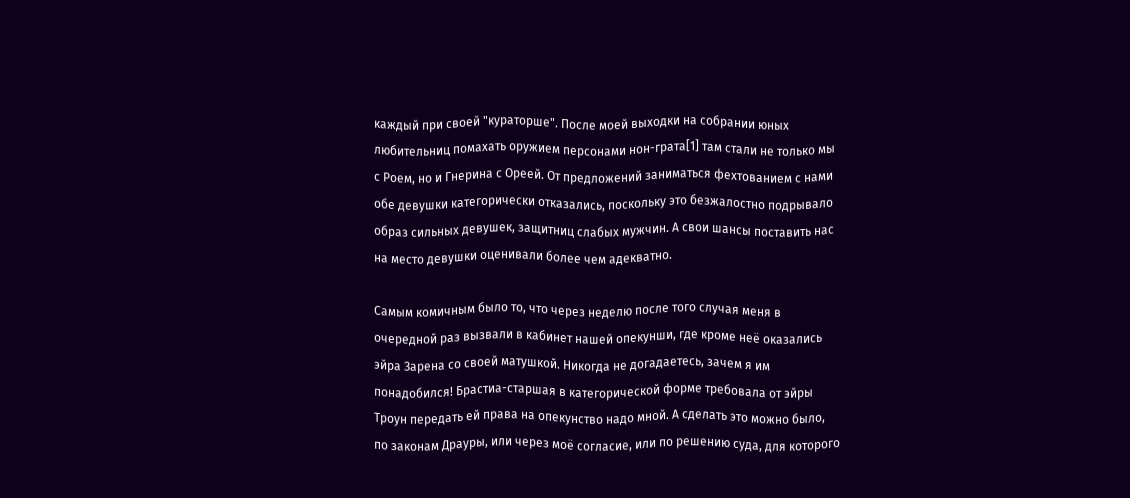каждый при своей "кураторше". После моей выходки на собрании юных любительниц помахать оружием персонами нон-грата[1] там стали не только мы с Роем, но и Гнерина с Ореей. От предложений заниматься фехтованием с нами обе девушки категорически отказались, поскольку это безжалостно подрывало образ сильных девушек, защитниц слабых мужчин. А свои шансы поставить нас на место девушки оценивали более чем адекватно.

Самым комичным было то, что через неделю после того случая меня в очередной раз вызвали в кабинет нашей опекунши, где кроме неё оказались эйра Зарена со своей матушкой. Никогда не догадаетесь, зачем я им понадобился! Брастиа-старшая в категорической форме требовала от эйры Троун передать ей права на опекунство надо мной. А сделать это можно было, по законам Драуры, или через моё согласие, или по решению суда, для которого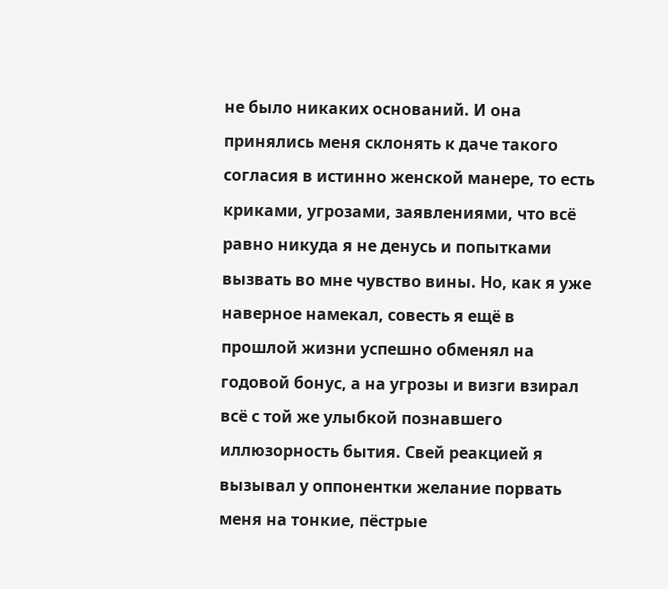не было никаких оснований. И она принялись меня склонять к даче такого согласия в истинно женской манере, то есть криками, угрозами, заявлениями, что всё равно никуда я не денусь и попытками вызвать во мне чувство вины. Но, как я уже наверное намекал, совесть я ещё в прошлой жизни успешно обменял на годовой бонус, а на угрозы и визги взирал всё с той же улыбкой познавшего иллюзорность бытия. Свей реакцией я вызывал у оппонентки желание порвать меня на тонкие, пёстрые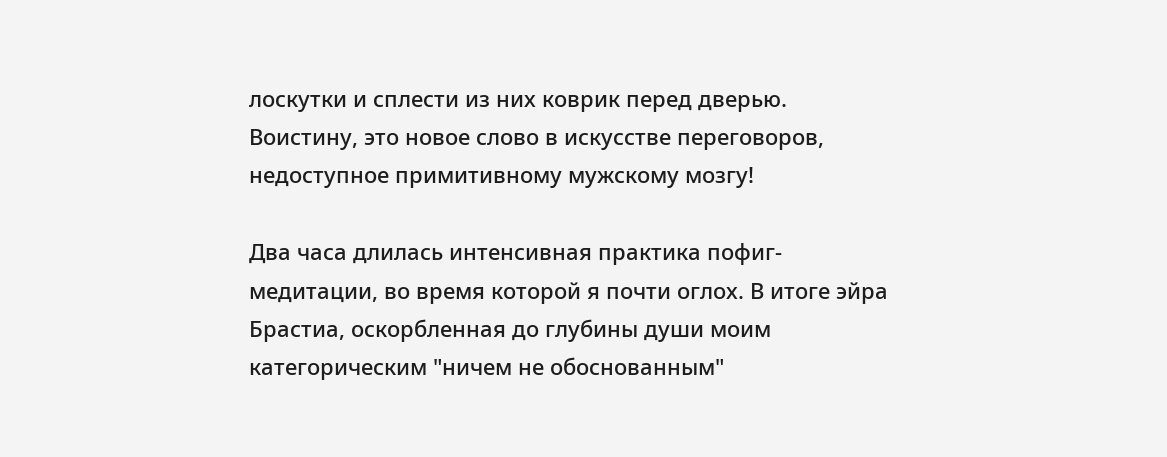лоскутки и сплести из них коврик перед дверью. Воистину, это новое слово в искусстве переговоров, недоступное примитивному мужскому мозгу!

Два часа длилась интенсивная практика пофиг-медитации, во время которой я почти оглох. В итоге эйра Брастиа, оскорбленная до глубины души моим категорическим "ничем не обоснованным"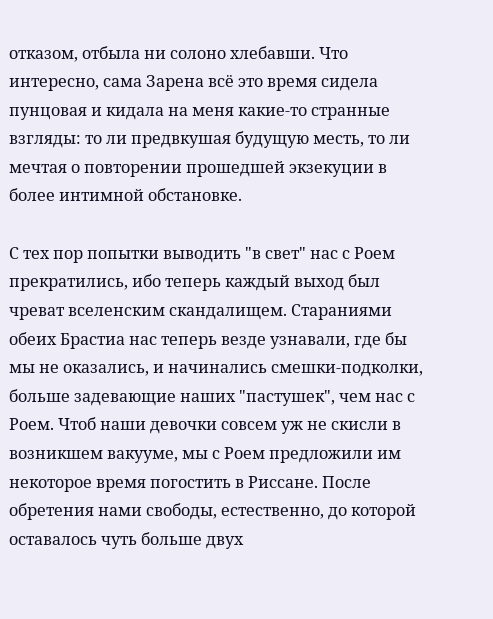отказом, отбыла ни солоно хлебавши. Что интересно, сама Зарена всё это время сидела пунцовая и кидала на меня какие-то странные взгляды: то ли предвкушая будущую месть, то ли мечтая о повторении прошедшей экзекуции в более интимной обстановке.

С тех пор попытки выводить "в свет" нас с Роем прекратились, ибо теперь каждый выход был чреват вселенским скандалищем. Стараниями обеих Брастиа нас теперь везде узнавали, где бы мы не оказались, и начинались смешки-подколки, больше задевающие наших "пастушек", чем нас с Роем. Чтоб наши девочки совсем уж не скисли в возникшем вакууме, мы с Роем предложили им некоторое время погостить в Риссане. После обретения нами свободы, естественно, до которой оставалось чуть больше двух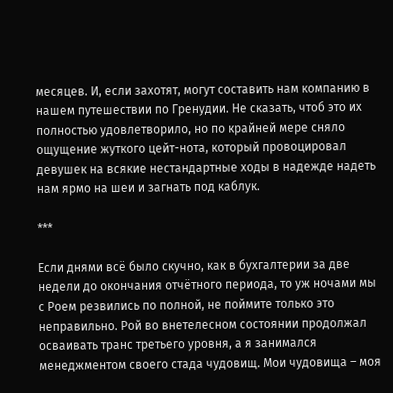месяцев. И, если захотят, могут составить нам компанию в нашем путешествии по Гренудии. Не сказать, чтоб это их полностью удовлетворило, но по крайней мере сняло ощущение жуткого цейт-нота, который провоцировал девушек на всякие нестандартные ходы в надежде надеть нам ярмо на шеи и загнать под каблук.

***

Если днями всё было скучно, как в бухгалтерии за две недели до окончания отчётного периода, то уж ночами мы с Роем резвились по полной, не поймите только это неправильно. Рой во внетелесном состоянии продолжал осваивать транс третьего уровня, а я занимался менеджментом своего стада чудовищ. Мои чудовища – моя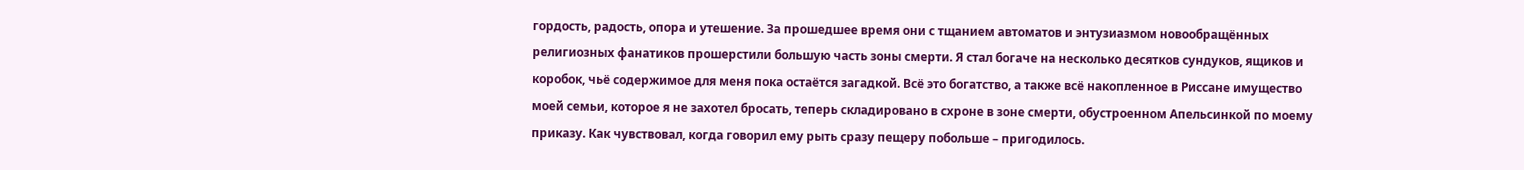гордость, радость, опора и утешение. За прошедшее время они с тщанием автоматов и энтузиазмом новообращённых религиозных фанатиков прошерстили большую часть зоны смерти. Я стал богаче на несколько десятков сундуков, ящиков и коробок, чьё содержимое для меня пока остаётся загадкой. Всё это богатство, а также всё накопленное в Риссане имущество моей семьи, которое я не захотел бросать, теперь складировано в схроне в зоне смерти, обустроенном Апельсинкой по моему приказу. Как чувствовал, когда говорил ему рыть сразу пещеру побольше – пригодилось.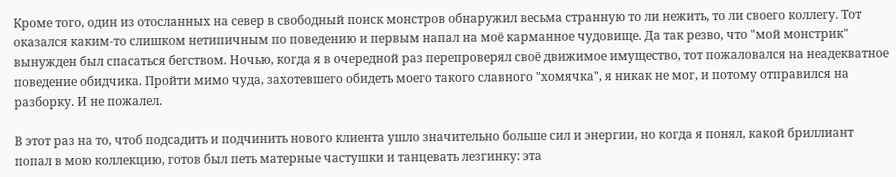Кроме того, один из отосланных на север в свободный поиск монстров обнаружил весьма странную то ли нежить, то ли своего коллегу. Тот оказался каким-то слишком нетипичным по поведению и первым напал на моё карманное чудовище. Да так резво, что "мой монстрик" вынужден был спасаться бегством. Ночью, когда я в очередной раз перепроверял своё движимое имущество, тот пожаловался на неадекватное поведение обидчика. Пройти мимо чуда, захотевшего обидеть моего такого славного "хомячка", я никак не мог, и потому отправился на разборку. И не пожалел.

В этот раз на то, чтоб подсадить и подчинить нового клиента ушло значительно больше сил и энергии, но когда я понял, какой бриллиант попал в мою коллекцию, готов был петь матерные частушки и танцевать лезгинку: эта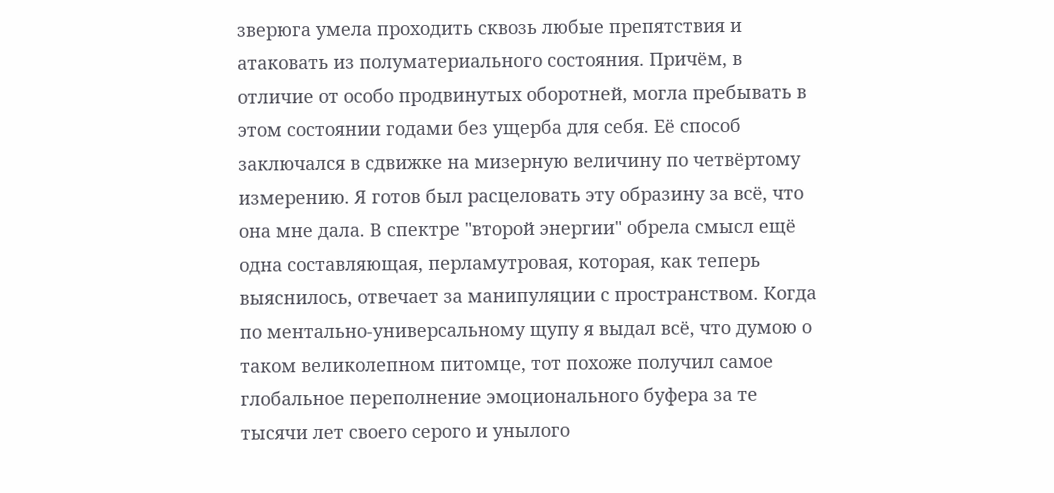зверюга умела проходить сквозь любые препятствия и атаковать из полуматериального состояния. Причём, в отличие от особо продвинутых оборотней, могла пребывать в этом состоянии годами без ущерба для себя. Её способ заключался в сдвижке на мизерную величину по четвёртому измерению. Я готов был расцеловать эту образину за всё, что она мне дала. В спектре "второй энергии" обрела смысл ещё одна составляющая, перламутровая, которая, как теперь выяснилось, отвечает за манипуляции с пространством. Когда по ментально-универсальному щупу я выдал всё, что думою о таком великолепном питомце, тот похоже получил самое глобальное переполнение эмоционального буфера за те тысячи лет своего серого и унылого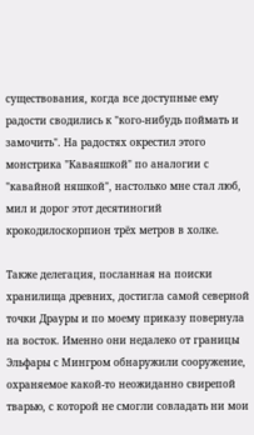существования, когда все доступные ему радости сводились к "кого-нибудь поймать и замочить". На радостях окрестил этого монстрика "Каваяшкой" по аналогии с "кавайной няшкой", настолько мне стал люб, мил и дорог этот десятиногий крокодилоскорпион трёх метров в холке.

Также делегация, посланная на поиски хранилища древних, достигла самой северной точки Драуры и по моему приказу повернула на восток. Именно они недалеко от границы Эльфары с Мингром обнаружили сооружение, охраняемое какой-то неожиданно свирепой тварью, с которой не смогли совладать ни мои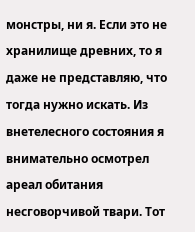монстры, ни я. Если это не хранилище древних, то я даже не представляю, что тогда нужно искать. Из внетелесного состояния я внимательно осмотрел ареал обитания несговорчивой твари. Тот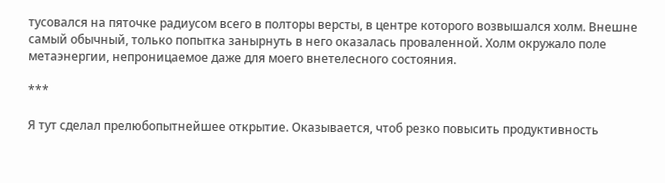тусовался на пяточке радиусом всего в полторы версты, в центре которого возвышался холм. Внешне самый обычный, только попытка занырнуть в него оказалась проваленной. Холм окружало поле метаэнергии, непроницаемое даже для моего внетелесного состояния.

***

Я тут сделал прелюбопытнейшее открытие. Оказывается, чтоб резко повысить продуктивность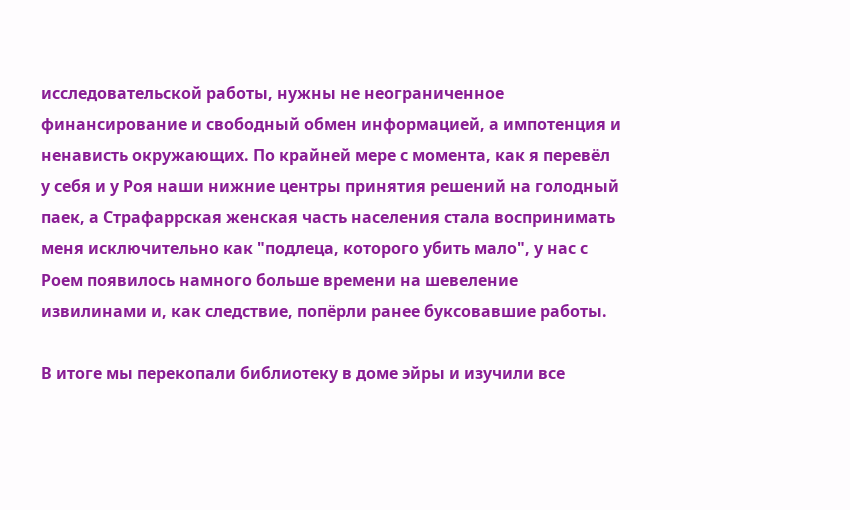исследовательской работы, нужны не неограниченное финансирование и свободный обмен информацией, а импотенция и ненависть окружающих. По крайней мере с момента, как я перевёл у себя и у Роя наши нижние центры принятия решений на голодный паек, а Страфаррская женская часть населения стала воспринимать меня исключительно как "подлеца, которого убить мало", у нас с Роем появилось намного больше времени на шевеление извилинами и, как следствие, попёрли ранее буксовавшие работы.

В итоге мы перекопали библиотеку в доме эйры и изучили все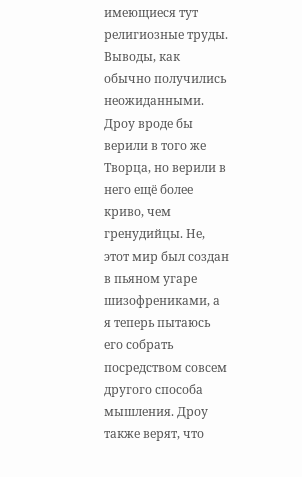имеющиеся тут религиозные труды. Выводы, как обычно получились неожиданными. Дроу вроде бы верили в того же Творца, но верили в него ещё более криво, чем гренудийцы. Не, этот мир был создан в пьяном угаре шизофрениками, а я теперь пытаюсь его собрать посредством совсем другого способа мышления. Дроу также верят, что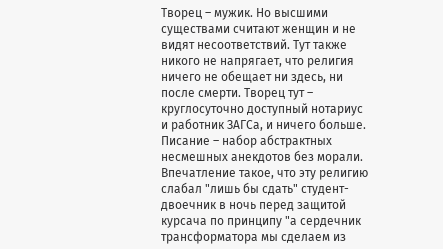Творец – мужик. Но высшими существами считают женщин и не видят несоответствий. Тут также никого не напрягает, что религия ничего не обещает ни здесь, ни после смерти. Творец тут – круглосуточно доступный нотариус и работник ЗАГСа, и ничего больше. Писание – набор абстрактных несмешных анекдотов без морали. Впечатление такое, что эту религию слабал "лишь бы сдать" студент-двоечник в ночь перед защитой курсача по принципу "а сердечник трансформатора мы сделаем из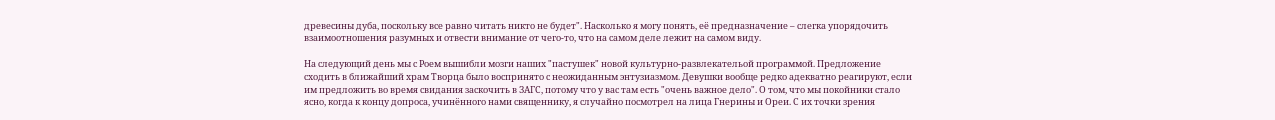древесины дуба, поскольку все равно читать никто не будет". Насколько я могу понять, её предназначение – слегка упорядочить взаимоотношения разумных и отвести внимание от чего-то, что на самом деле лежит на самом виду.

На следующий день мы с Роем вышибли мозги наших "пастушек" новой культурно-развлекательой программой. Предложение сходить в ближайший храм Творца было воспринято с неожиданным энтузиазмом. Девушки вообще редко адекватно реагируют, если им предложить во время свидания заскочить в ЗАГС, потому что у вас там есть "очень важное дело". О том, что мы покойники стало ясно, когда к концу допроса, учинённого нами священнику, я случайно посмотрел на лица Гнерины и Ореи. С их точки зрения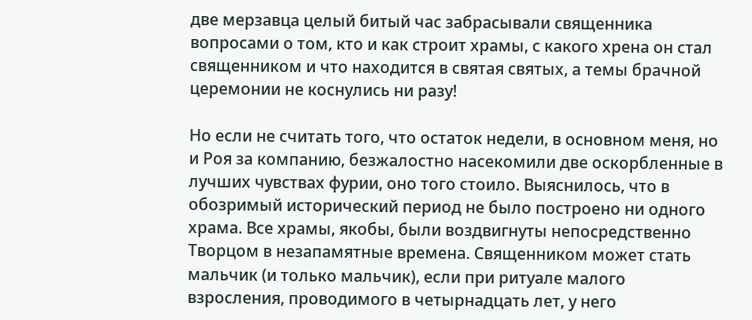две мерзавца целый битый час забрасывали священника вопросами о том, кто и как строит храмы, с какого хрена он стал священником и что находится в святая святых, а темы брачной церемонии не коснулись ни разу!

Но если не считать того, что остаток недели, в основном меня, но и Роя за компанию, безжалостно насекомили две оскорбленные в лучших чувствах фурии, оно того стоило. Выяснилось, что в обозримый исторический период не было построено ни одного храма. Все храмы, якобы, были воздвигнуты непосредственно Творцом в незапамятные времена. Священником может стать мальчик (и только мальчик), если при ритуале малого взросления, проводимого в четырнадцать лет, у него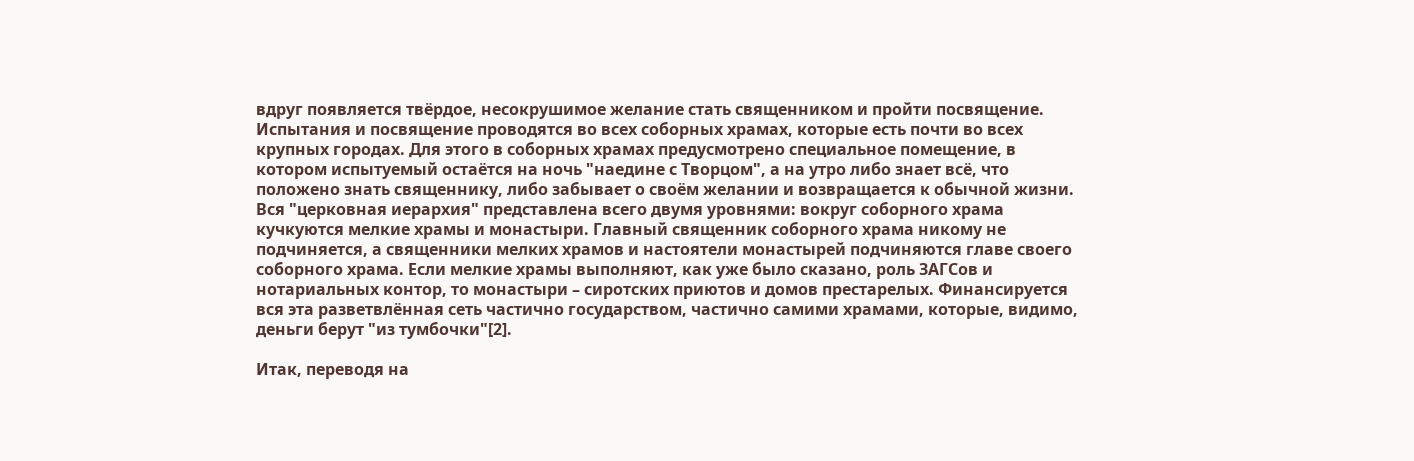вдруг появляется твёрдое, несокрушимое желание стать священником и пройти посвящение. Испытания и посвящение проводятся во всех соборных храмах, которые есть почти во всех крупных городах. Для этого в соборных храмах предусмотрено специальное помещение, в котором испытуемый остаётся на ночь "наедине с Творцом", а на утро либо знает всё, что положено знать священнику, либо забывает о своём желании и возвращается к обычной жизни. Вся "церковная иерархия" представлена всего двумя уровнями: вокруг соборного храма кучкуются мелкие храмы и монастыри. Главный священник соборного храма никому не подчиняется, а священники мелких храмов и настоятели монастырей подчиняются главе своего соборного храма. Если мелкие храмы выполняют, как уже было сказано, роль ЗАГСов и нотариальных контор, то монастыри – сиротских приютов и домов престарелых. Финансируется вся эта разветвлённая сеть частично государством, частично самими храмами, которые, видимо, деньги берут "из тумбочки"[2].

Итак, переводя на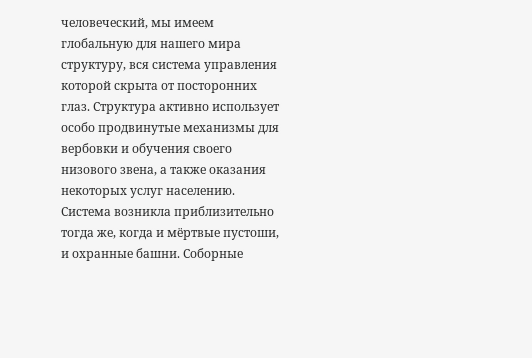человеческий, мы имеем глобальную для нашего мира структуру, вся система управления которой скрыта от посторонних глаз. Структура активно использует особо продвинутые механизмы для вербовки и обучения своего низового звена, а также оказания некоторых услуг населению. Система возникла приблизительно тогда же, когда и мёртвые пустоши, и охранные башни. Соборные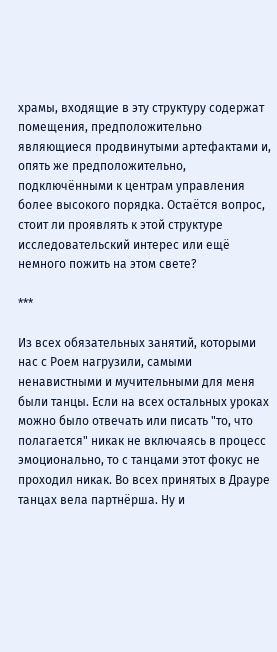храмы, входящие в эту структуру содержат помещения, предположительно являющиеся продвинутыми артефактами и, опять же предположительно, подключёнными к центрам управления более высокого порядка. Остаётся вопрос, стоит ли проявлять к этой структуре исследовательский интерес или ещё немного пожить на этом свете?

***

Из всех обязательных занятий, которыми нас с Роем нагрузили, самыми ненавистными и мучительными для меня были танцы. Если на всех остальных уроках можно было отвечать или писать "то, что полагается" никак не включаясь в процесс эмоционально, то с танцами этот фокус не проходил никак. Во всех принятых в Драуре танцах вела партнёрша. Ну и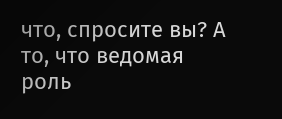что, спросите вы? А то, что ведомая роль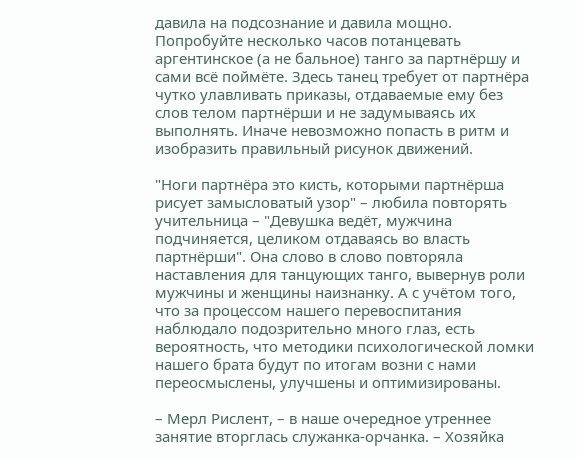давила на подсознание и давила мощно. Попробуйте несколько часов потанцевать аргентинское (а не бальное) танго за партнёршу и сами всё поймёте. Здесь танец требует от партнёра чутко улавливать приказы, отдаваемые ему без слов телом партнёрши и не задумываясь их выполнять. Иначе невозможно попасть в ритм и изобразить правильный рисунок движений.

"Ноги партнёра это кисть, которыми партнёрша рисует замысловатый узор" – любила повторять учительница – "Девушка ведёт, мужчина подчиняется, целиком отдаваясь во власть партнёрши". Она слово в слово повторяла наставления для танцующих танго, вывернув роли мужчины и женщины наизнанку. А с учётом того, что за процессом нашего перевоспитания наблюдало подозрительно много глаз, есть вероятность, что методики психологической ломки нашего брата будут по итогам возни с нами переосмыслены, улучшены и оптимизированы.

– Мерл Рислент, – в наше очередное утреннее занятие вторглась служанка-орчанка. – Хозяйка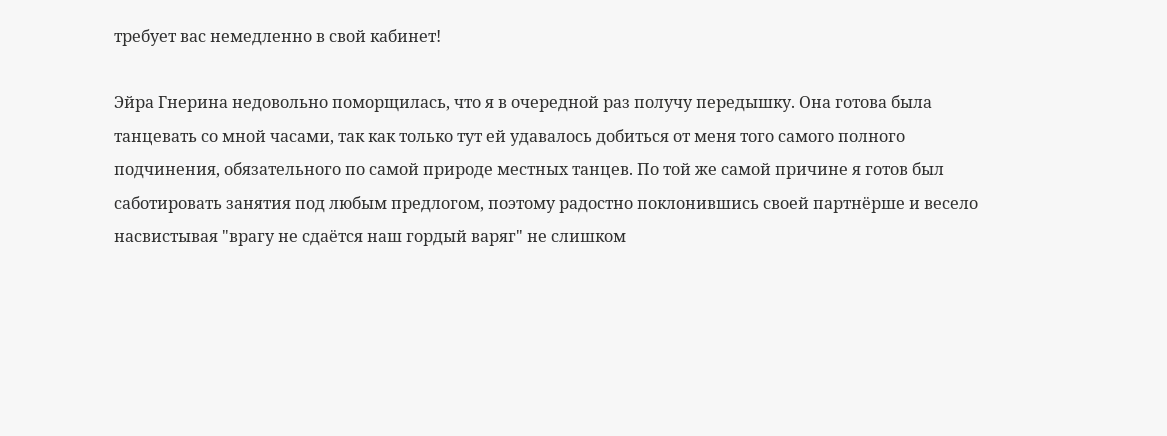требует вас немедленно в свой кабинет!

Эйра Гнерина недовольно поморщилась, что я в очередной раз получу передышку. Она готова была танцевать со мной часами, так как только тут ей удавалось добиться от меня того самого полного подчинения, обязательного по самой природе местных танцев. По той же самой причине я готов был саботировать занятия под любым предлогом, поэтому радостно поклонившись своей партнёрше и весело насвистывая "врагу не сдаётся наш гордый варяг" не слишком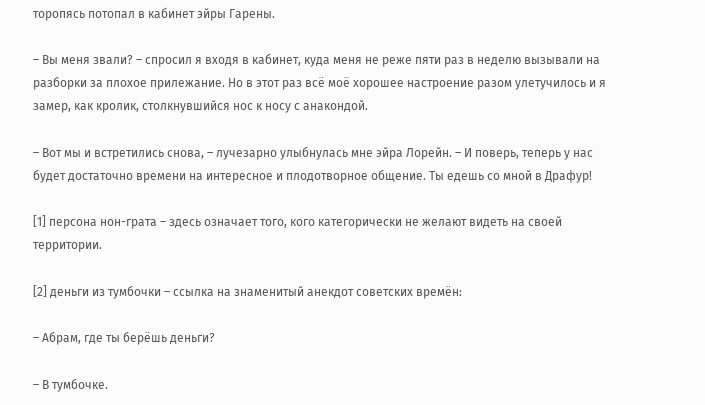торопясь потопал в кабинет эйры Гарены.

– Вы меня звали? – спросил я входя в кабинет, куда меня не реже пяти раз в неделю вызывали на разборки за плохое прилежание. Но в этот раз всё моё хорошее настроение разом улетучилось и я замер, как кролик, столкнувшийся нос к носу с анакондой.

– Вот мы и встретились снова, – лучезарно улыбнулась мне эйра Лорейн. – И поверь, теперь у нас будет достаточно времени на интересное и плодотворное общение. Ты едешь со мной в Драфур!

[1] персона нон-грата – здесь означает того, кого категорически не желают видеть на своей территории.

[2] деньги из тумбочки – ссылка на знаменитый анекдот советских времён:

– Абрам, где ты берёшь деньги?

– В тумбочке.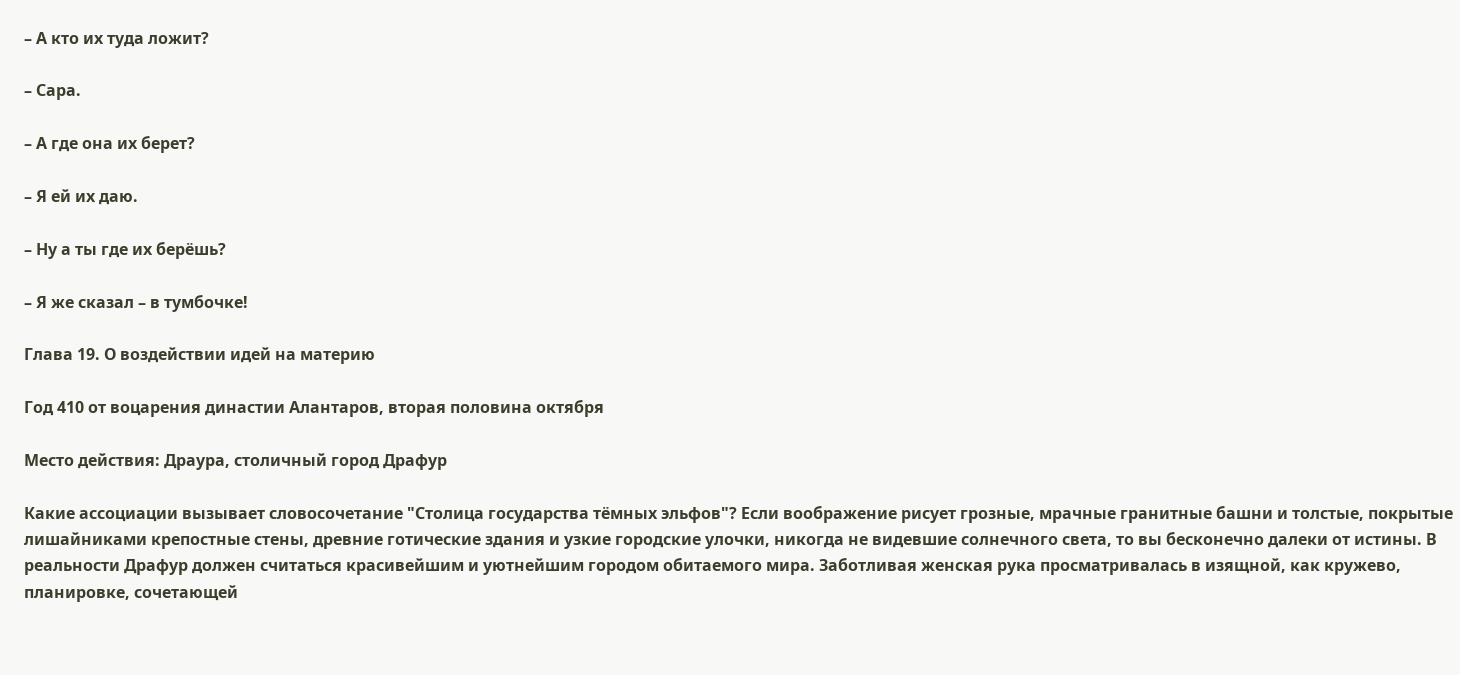– А кто их туда ложит?

– Сара.

– А где она их берет?

– Я ей их даю.

– Ну а ты где их берёшь?

– Я же сказал – в тумбочке!

Глава 19. О воздействии идей на материю

Год 410 от воцарения династии Алантаров, вторая половина октября

Место действия: Драура, столичный город Драфур

Какие ассоциации вызывает словосочетание "Столица государства тёмных эльфов"? Если воображение рисует грозные, мрачные гранитные башни и толстые, покрытые лишайниками крепостные стены, древние готические здания и узкие городские улочки, никогда не видевшие солнечного света, то вы бесконечно далеки от истины. В реальности Драфур должен считаться красивейшим и уютнейшим городом обитаемого мира. Заботливая женская рука просматривалась в изящной, как кружево, планировке, сочетающей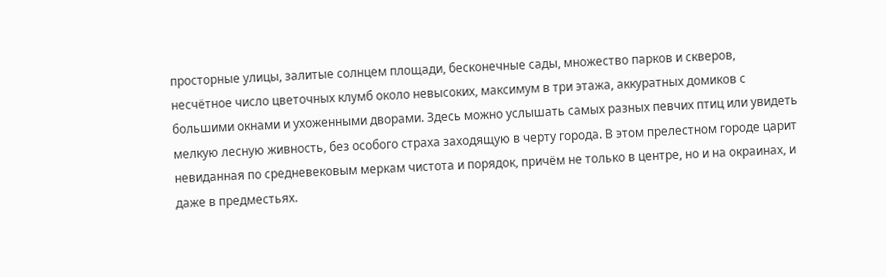просторные улицы, залитые солнцем площади, бесконечные сады, множество парков и скверов, несчётное число цветочных клумб около невысоких, максимум в три этажа, аккуратных домиков с большими окнами и ухоженными дворами. Здесь можно услышать самых разных певчих птиц или увидеть мелкую лесную живность, без особого страха заходящую в черту города. В этом прелестном городе царит невиданная по средневековым меркам чистота и порядок, причём не только в центре, но и на окраинах, и даже в предместьях.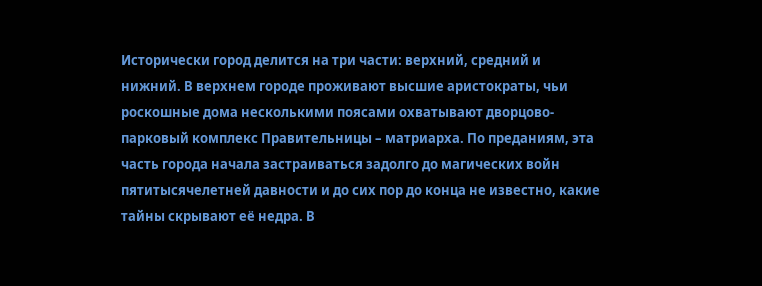Исторически город делится на три части: верхний, средний и нижний. В верхнем городе проживают высшие аристократы, чьи роскошные дома несколькими поясами охватывают дворцово-парковый комплекс Правительницы – матриарха. По преданиям, эта часть города начала застраиваться задолго до магических войн пятитысячелетней давности и до сих пор до конца не известно, какие тайны скрывают её недра. В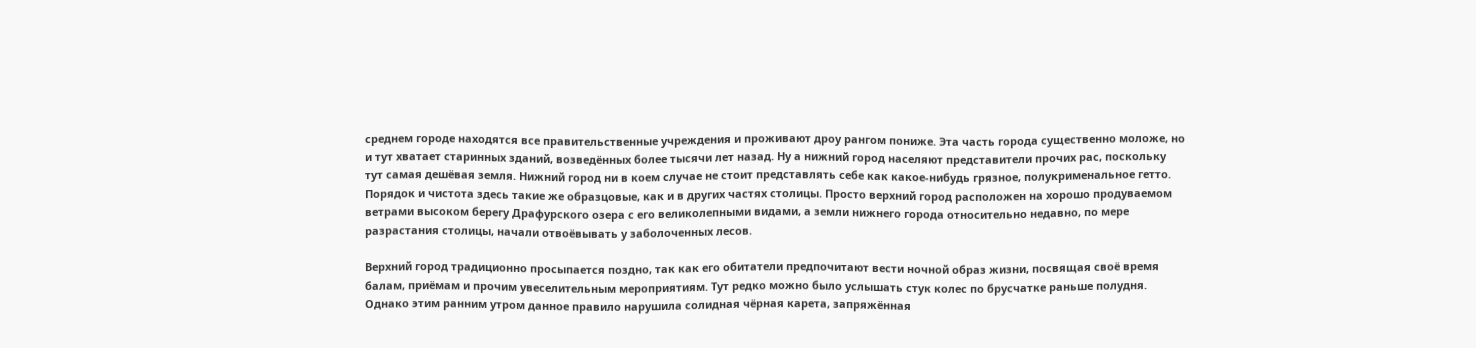среднем городе находятся все правительственные учреждения и проживают дроу рангом пониже. Эта часть города существенно моложе, но и тут хватает старинных зданий, возведённых более тысячи лет назад. Ну а нижний город населяют представители прочих рас, поскольку тут самая дешёвая земля. Нижний город ни в коем случае не стоит представлять себе как какое-нибудь грязное, полукрименальное гетто. Порядок и чистота здесь такие же образцовые, как и в других частях столицы. Просто верхний город расположен на хорошо продуваемом ветрами высоком берегу Драфурского озера с его великолепными видами, а земли нижнего города относительно недавно, по мере разрастания столицы, начали отвоёвывать у заболоченных лесов.

Верхний город традиционно просыпается поздно, так как его обитатели предпочитают вести ночной образ жизни, посвящая своё время балам, приёмам и прочим увеселительным мероприятиям. Тут редко можно было услышать стук колес по брусчатке раньше полудня. Однако этим ранним утром данное правило нарушила солидная чёрная карета, запряжённая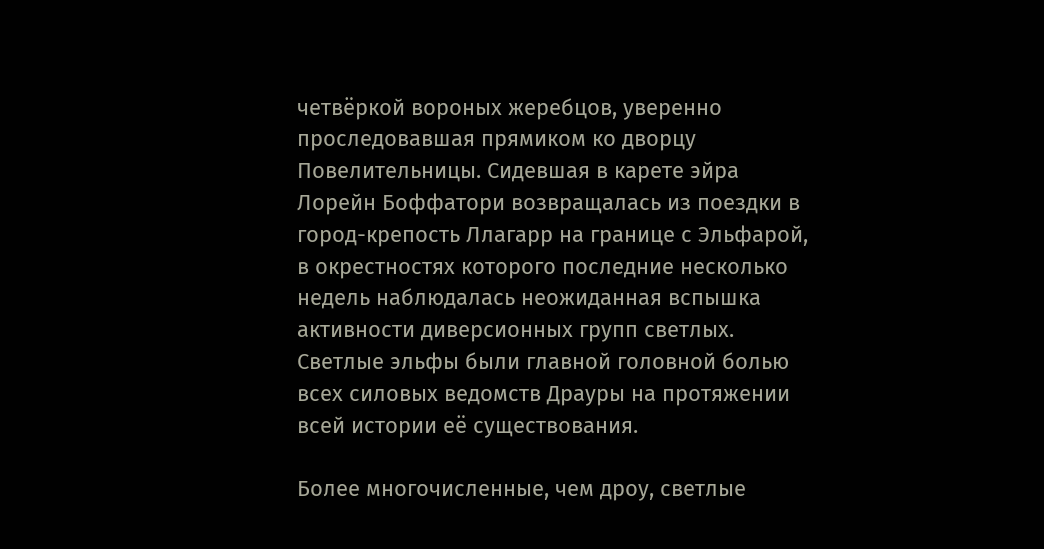четвёркой вороных жеребцов, уверенно проследовавшая прямиком ко дворцу Повелительницы. Сидевшая в карете эйра Лорейн Боффатори возвращалась из поездки в город-крепость Ллагарр на границе с Эльфарой, в окрестностях которого последние несколько недель наблюдалась неожиданная вспышка активности диверсионных групп светлых. Светлые эльфы были главной головной болью всех силовых ведомств Драуры на протяжении всей истории её существования.

Более многочисленные, чем дроу, светлые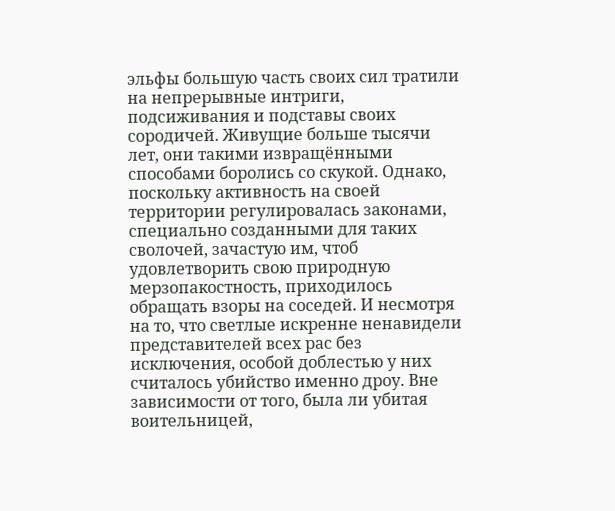эльфы большую часть своих сил тратили на непрерывные интриги, подсиживания и подставы своих сородичей. Живущие больше тысячи лет, они такими извращёнными способами боролись со скукой. Однако, поскольку активность на своей территории регулировалась законами, специально созданными для таких сволочей, зачастую им, чтоб удовлетворить свою природную мерзопакостность, приходилось обращать взоры на соседей. И несмотря на то, что светлые искренне ненавидели представителей всех рас без исключения, особой доблестью у них считалось убийство именно дроу. Вне зависимости от того, была ли убитая воительницей,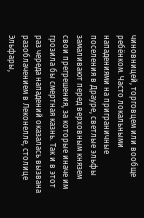чиновницей, торговцем или вообще ребёнком. Часто локальными нападениями на приграничные поселения в Драуре, светлые эльфы замаливают перед верховным князем свои прегрешения, за которые иначе им грозила бы смертная казнь. Так и в этот раз череда нападений оказалась вызвана разоблачением в Леконелле, столице Эльфары,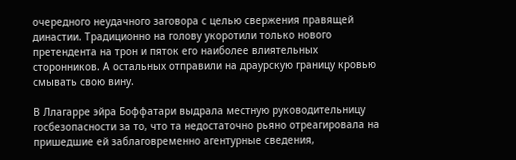очередного неудачного заговора с целью свержения правящей династии. Традиционно на голову укоротили только нового претендента на трон и пяток его наиболее влиятельных сторонников. А остальных отправили на драурскую границу кровью смывать свою вину.

В Ллагарре эйра Боффатари выдрала местную руководительницу госбезопасности за то, что та недостаточно рьяно отреагировала на пришедшие ей заблаговременно агентурные сведения,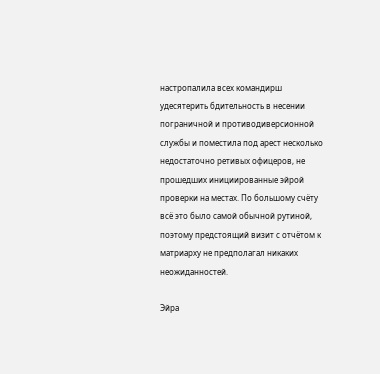настропалила всех командирш удесятерить бдительность в несении пограничной и противодиверсионной службы и поместила под арест несколько недостаточно ретивых офицеров, не прошедших инициированные эйрой проверки на местах. По большому счёту всё это было самой обычной рутиной, поэтому предстоящий визит с отчётом к матриарху не предполагал никаких неожиданностей.

Эйра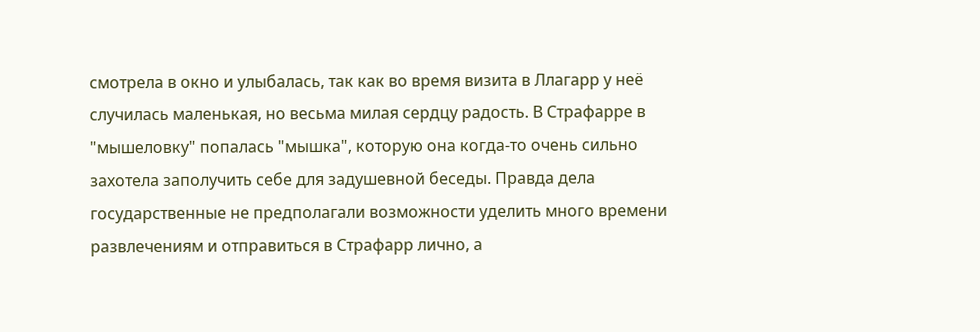смотрела в окно и улыбалась, так как во время визита в Ллагарр у неё случилась маленькая, но весьма милая сердцу радость. В Страфарре в "мышеловку" попалась "мышка", которую она когда-то очень сильно захотела заполучить себе для задушевной беседы. Правда дела государственные не предполагали возможности уделить много времени развлечениям и отправиться в Страфарр лично, а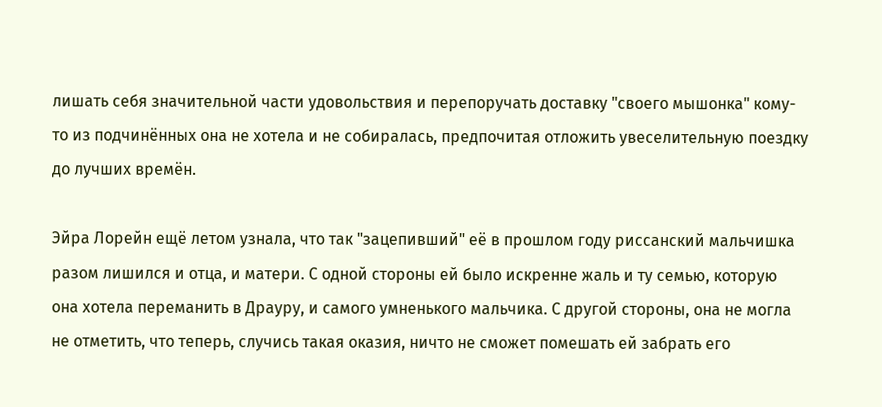лишать себя значительной части удовольствия и перепоручать доставку "своего мышонка" кому-то из подчинённых она не хотела и не собиралась, предпочитая отложить увеселительную поездку до лучших времён.

Эйра Лорейн ещё летом узнала, что так "зацепивший" её в прошлом году риссанский мальчишка разом лишился и отца, и матери. С одной стороны ей было искренне жаль и ту семью, которую она хотела переманить в Драуру, и самого умненького мальчика. С другой стороны, она не могла не отметить, что теперь, случись такая оказия, ничто не сможет помешать ей забрать его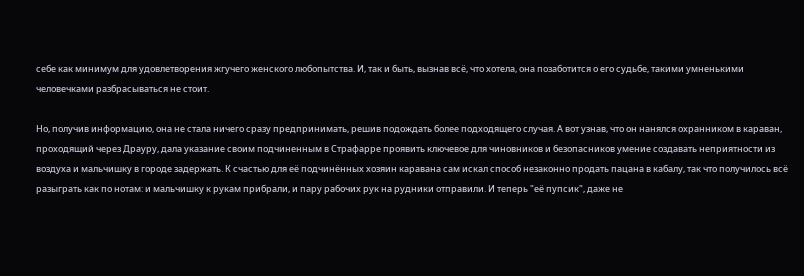себе как минимум для удовлетворения жгучего женского любопытства. И, так и быть, вызнав всё, что хотела, она позаботится о его судьбе, такими умненькими человечками разбрасываться не стоит.

Но, получив информацию, она не стала ничего сразу предпринимать, решив подождать более подходящего случая. А вот узнав, что он нанялся охранником в караван, проходящий через Драуру, дала указание своим подчиненным в Страфарре проявить ключевое для чиновников и безопасников умение создавать неприятности из воздуха и мальчишку в городе задержать. К счастью для её подчинённых хозяин каравана сам искал способ незаконно продать пацана в кабалу, так что получилось всё разыграть как по нотам: и мальчишку к рукам прибрали, и пару рабочих рук на рудники отправили. И теперь "её пупсик", даже не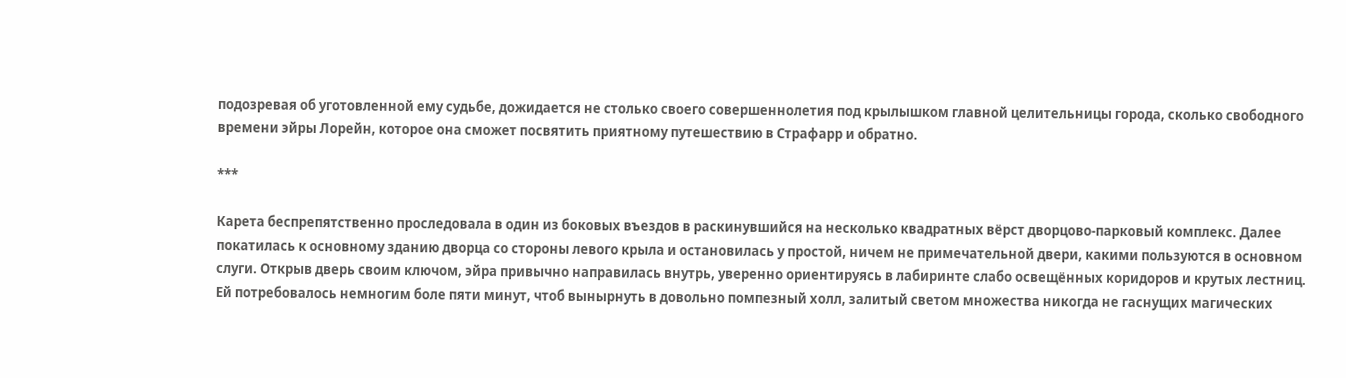подозревая об уготовленной ему судьбе, дожидается не столько своего совершеннолетия под крылышком главной целительницы города, сколько свободного времени эйры Лорейн, которое она сможет посвятить приятному путешествию в Страфарр и обратно.

***

Карета беспрепятственно проследовала в один из боковых въездов в раскинувшийся на несколько квадратных вёрст дворцово-парковый комплекс. Далее покатилась к основному зданию дворца со стороны левого крыла и остановилась у простой, ничем не примечательной двери, какими пользуются в основном слуги. Открыв дверь своим ключом, эйра привычно направилась внутрь, уверенно ориентируясь в лабиринте слабо освещённых коридоров и крутых лестниц. Ей потребовалось немногим боле пяти минут, чтоб вынырнуть в довольно помпезный холл, залитый светом множества никогда не гаснущих магических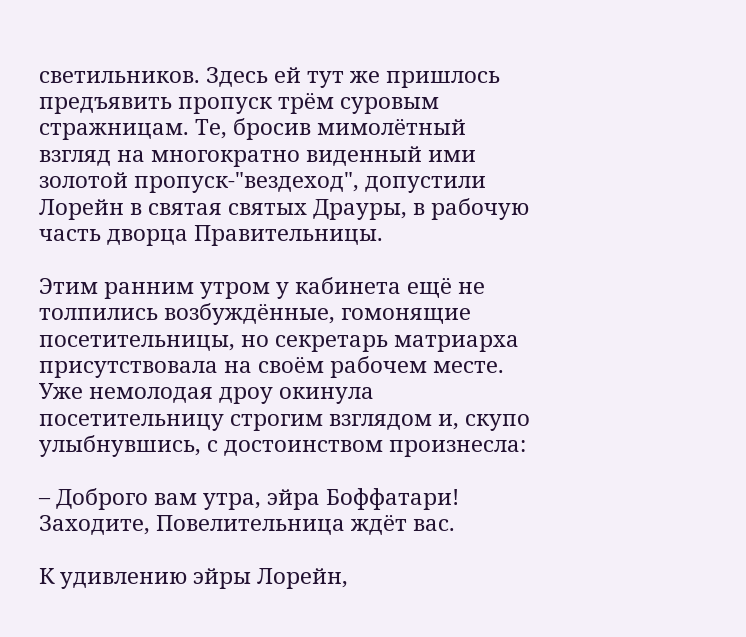светильников. Здесь ей тут же пришлось предъявить пропуск трём суровым стражницам. Те, бросив мимолётный взгляд на многократно виденный ими золотой пропуск-"вездеход", допустили Лорейн в святая святых Драуры, в рабочую часть дворца Правительницы.

Этим ранним утром у кабинета ещё не толпились возбуждённые, гомонящие посетительницы, но секретарь матриарха присутствовала на своём рабочем месте. Уже немолодая дроу окинула посетительницу строгим взглядом и, скупо улыбнувшись, с достоинством произнесла:

– Доброго вам утра, эйра Боффатари! Заходите, Повелительница ждёт вас.

К удивлению эйры Лорейн,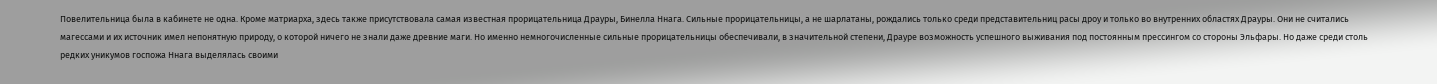Повелительница была в кабинете не одна. Кроме матриарха, здесь также присутствовала самая известная прорицательница Драуры, Бинелла Ннага. Сильные прорицательницы, а не шарлатаны, рождались только среди представительниц расы дроу и только во внутренних областях Драуры. Они не считались магессами и их источник имел непонятную природу, о которой ничего не знали даже древние маги. Но именно немногочисленные сильные прорицательницы обеспечивали, в значительной степени, Драуре возможность успешного выживания под постоянным прессингом со стороны Эльфары. Но даже среди столь редких уникумов госпожа Ннага выделялась своими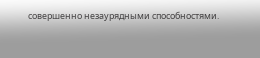совершенно незаурядными способностями.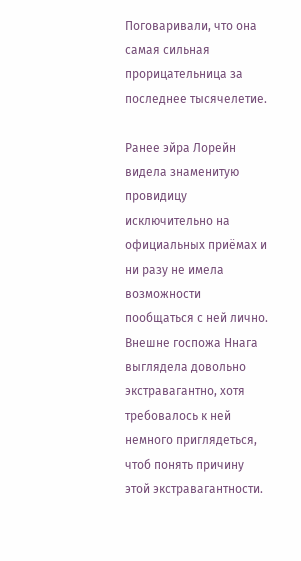Поговаривали, что она самая сильная прорицательница за последнее тысячелетие.

Ранее эйра Лорейн видела знаменитую провидицу исключительно на официальных приёмах и ни разу не имела возможности пообщаться с ней лично. Внешне госпожа Ннага выглядела довольно экстравагантно, хотя требовалось к ней немного приглядеться, чтоб понять причину этой экстравагантности.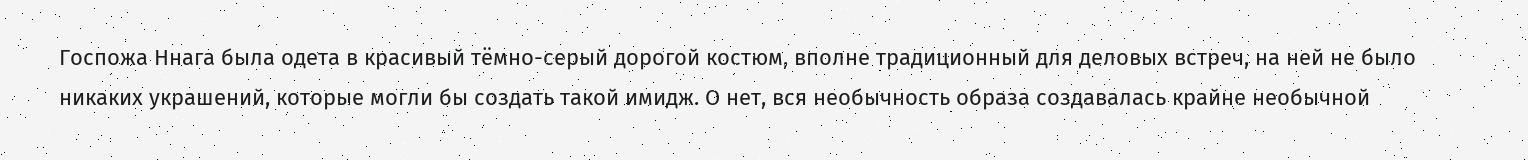Госпожа Ннага была одета в красивый тёмно-серый дорогой костюм, вполне традиционный для деловых встреч, на ней не было никаких украшений, которые могли бы создать такой имидж. О нет, вся необычность образа создавалась крайне необычной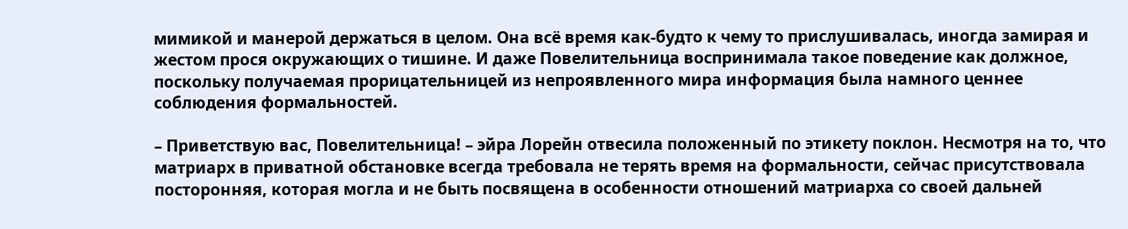мимикой и манерой держаться в целом. Она всё время как-будто к чему то прислушивалась, иногда замирая и жестом прося окружающих о тишине. И даже Повелительница воспринимала такое поведение как должное, поскольку получаемая прорицательницей из непроявленного мира информация была намного ценнее соблюдения формальностей.

– Приветствую вас, Повелительница! – эйра Лорейн отвесила положенный по этикету поклон. Несмотря на то, что матриарх в приватной обстановке всегда требовала не терять время на формальности, сейчас присутствовала посторонняя, которая могла и не быть посвящена в особенности отношений матриарха со своей дальней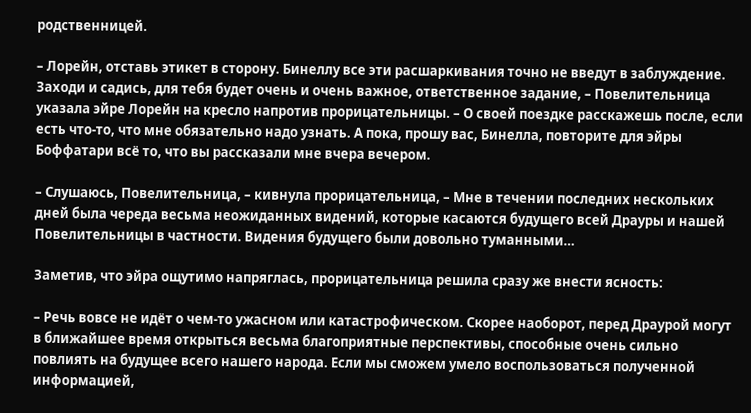родственницей.

– Лорейн, отставь этикет в сторону. Бинеллу все эти расшаркивания точно не введут в заблуждение. Заходи и садись, для тебя будет очень и очень важное, ответственное задание, – Повелительница указала эйре Лорейн на кресло напротив прорицательницы. – О своей поездке расскажешь после, если есть что-то, что мне обязательно надо узнать. А пока, прошу вас, Бинелла, повторите для эйры Боффатари всё то, что вы рассказали мне вчера вечером.

– Слушаюсь, Повелительница, – кивнула прорицательница, – Мне в течении последних нескольких дней была череда весьма неожиданных видений, которые касаются будущего всей Драуры и нашей Повелительницы в частности. Видения будущего были довольно туманными…

Заметив, что эйра ощутимо напряглась, прорицательница решила сразу же внести ясность:

– Речь вовсе не идёт о чем-то ужасном или катастрофическом. Скорее наоборот, перед Драурой могут в ближайшее время открыться весьма благоприятные перспективы, способные очень сильно повлиять на будущее всего нашего народа. Если мы сможем умело воспользоваться полученной информацией,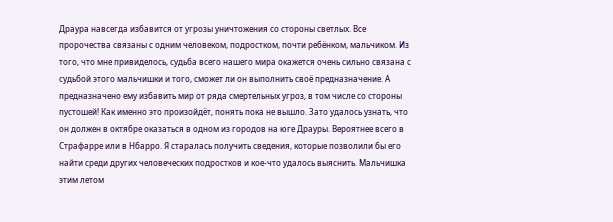Драура навсегда избавится от угрозы уничтожения со стороны светлых. Все пророчества связаны с одним человеком, подростком, почти ребёнком, мальчиком. Из того, что мне привиделось, судьба всего нашего мира окажется очень сильно связана с судьбой этого мальчишки и того, сможет ли он выполнить своё предназначение. А предназначено ему избавить мир от ряда смертельных угроз, в том числе со стороны пустошей! Как именно это произойдёт, понять пока не вышло. Зато удалось узнать, что он должен в октябре оказаться в одном из городов на юге Драуры. Вероятнее всего в Страфарре или в Нбарро. Я старалась получить сведения, которые позволили бы его найти среди других человеческих подростков и кое-что удалось выяснить. Мальчишка этим летом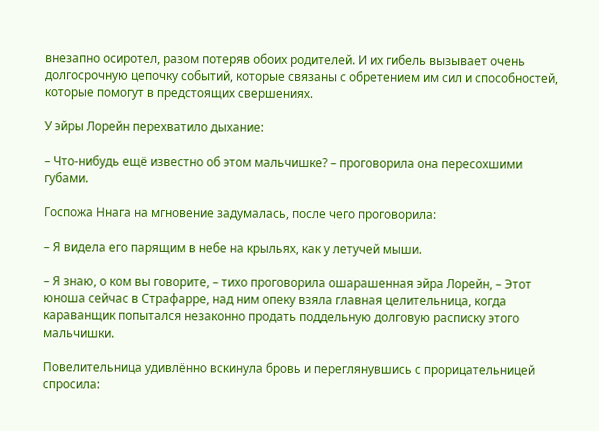внезапно осиротел, разом потеряв обоих родителей. И их гибель вызывает очень долгосрочную цепочку событий, которые связаны с обретением им сил и способностей, которые помогут в предстоящих свершениях.

У эйры Лорейн перехватило дыхание:

– Что-нибудь ещё известно об этом мальчишке? – проговорила она пересохшими губами.

Госпожа Ннага на мгновение задумалась, после чего проговорила:

– Я видела его парящим в небе на крыльях, как у летучей мыши.

– Я знаю, о ком вы говорите, – тихо проговорила ошарашенная эйра Лорейн, – Этот юноша сейчас в Страфарре, над ним опеку взяла главная целительница, когда караванщик попытался незаконно продать поддельную долговую расписку этого мальчишки.

Повелительница удивлённо вскинула бровь и переглянувшись с прорицательницей спросила: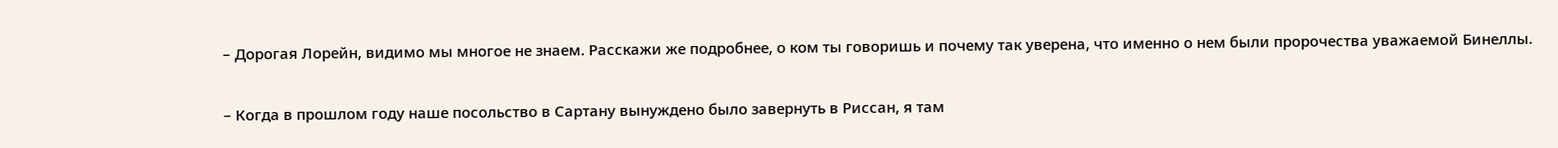– Дорогая Лорейн, видимо мы многое не знаем. Расскажи же подробнее, о ком ты говоришь и почему так уверена, что именно о нем были пророчества уважаемой Бинеллы.

– Когда в прошлом году наше посольство в Сартану вынуждено было завернуть в Риссан, я там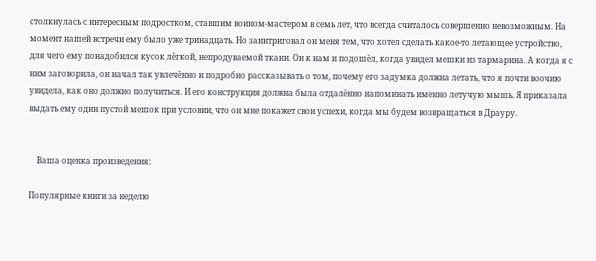столкнулась с интересным подростком, ставшим воином-мастером в семь лет, что всегда считалось совершенно невозможным. На момент нашей встречи ему было уже тринадцать. Но заинтриговал он меня тем, что хотел сделать какое-то летающее устройство, для чего ему понадобился кусок лёгкой, непродуваемой ткани. Он к нам и подошёл, когда увидел мешки из тармарина. А когда я с ним заговорила, он начал так увлечённо и подробно рассказывать о том, почему его задумка должна летать, что я почти воочию увидела, как оно должно получиться. И его конструкция должна была отдалённо напоминать именно летучую мышь. Я приказала выдать ему один пустой мешок при условии, что он мне покажет свои успехи, когда мы будем возвращаться в Драуру.


    Ваша оценка произведения:

Популярные книги за неделю